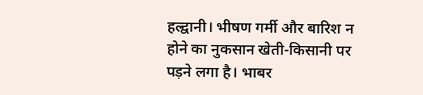हल्द्वानी। भीषण गर्मी और बारिश न होने का नुकसान खेती-किसानी पर पड़ने लगा है। भाबर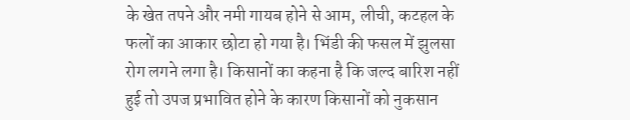के खेत तपने और नमी गायब होने से आम, लीची, कटहल के फलों का आकार छोटा हो गया है। भिंडी की फसल में झुलसा रोग लगने लगा है। किसानों का कहना है कि जल्द बारिश नहीं हुई तो उपज प्रभावित होने के कारण किसानों को नुकसान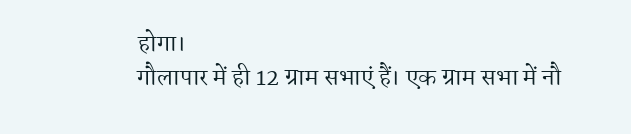होगा।
गौलापार में ही 12 ग्राम सभाएं हैं। एक ग्राम सभा में नौ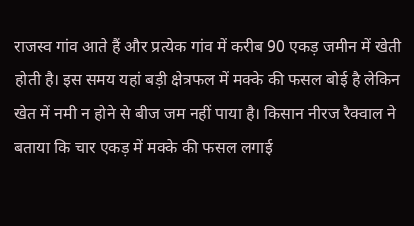राजस्व गांव आते हैं और प्रत्येक गांव में करीब 90 एकड़ जमीन में खेती होती है। इस समय यहां बड़ी क्षेत्रफल में मक्के की फसल बोई है लेकिन खेत में नमी न होने से बीज जम नहीं पाया है। किसान नीरज रैक्वाल ने बताया कि चार एकड़ में मक्के की फसल लगाई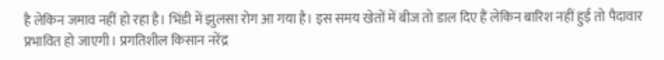है लेकिन जमाव नहीं हो रहा है। भिंडी में झुलसा रोग आ गया है। इस समय खेतों में बीज तो डाल दिए हैं लेकिन बारिश नहीं हुई तो पैदावार प्रभावित हो जाएगी। प्रगतिशील किसान नरेंद्र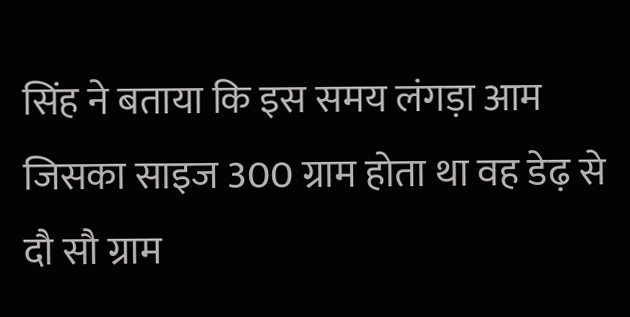सिंह ने बताया कि इस समय लंगड़ा आम जिसका साइज 300 ग्राम होता था वह डेढ़ से दौ सौ ग्राम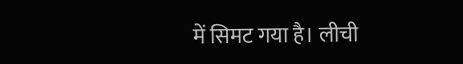में सिमट गया है। लीची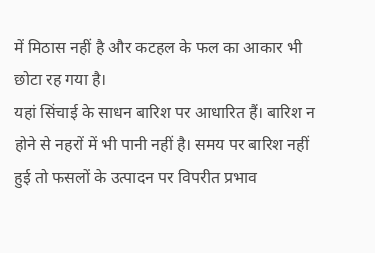में मिठास नहीं है और कटहल के फल का आकार भी छोटा रह गया है।
यहां सिंचाई के साधन बारिश पर आधारित हैं। बारिश न होने से नहरों में भी पानी नहीं है। समय पर बारिश नहीं हुई तो फसलों के उत्पादन पर विपरीत प्रभाव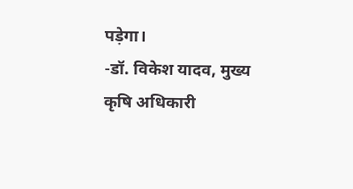पड़ेगा।
-डॉ. विकेश यादव, मुख्य कृषि अधिकारी